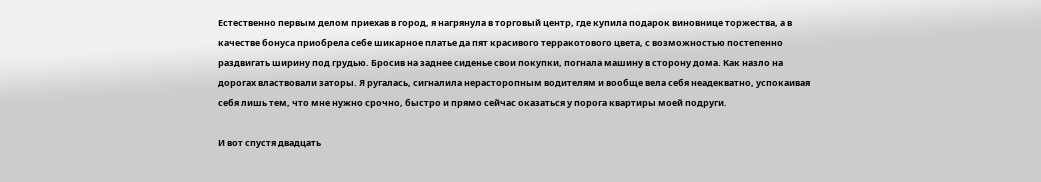Естественно первым делом приехав в город, я нагрянула в торговый центр, где купила подарок виновнице торжества, а в качестве бонуса приобрела себе шикарное платье да пят красивого терракотового цвета, с возможностью постепенно раздвигать ширину под грудью. Бросив на заднее сиденье свои покупки, погнала машину в сторону дома. Как назло на дорогах властвовали заторы. Я ругалась, сигналила нерасторопным водителям и вообще вела себя неадекватно, успокаивая себя лишь тем, что мне нужно срочно, быстро и прямо сейчас оказаться у порога квартиры моей подруги.

И вот спустя двадцать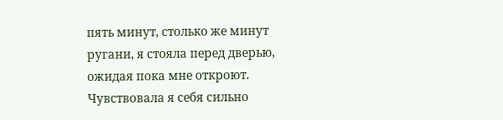пять минут, столько же минут ругани, я стояла перед дверью, ожидая пока мне откроют. Чувствовала я себя сильно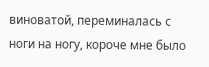виноватой, переминалась с ноги на ногу, короче мне было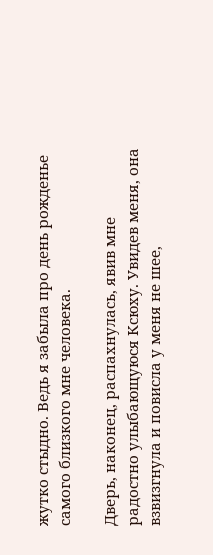жутко стыдно. Ведь я забыла про день рожденье самого близкого мне человека.

Дверь, наконец, распахнулась, явив мне радостно улыбающуюся Ксюху. Увидев меня, она взвизгнула и повисла у меня не шее,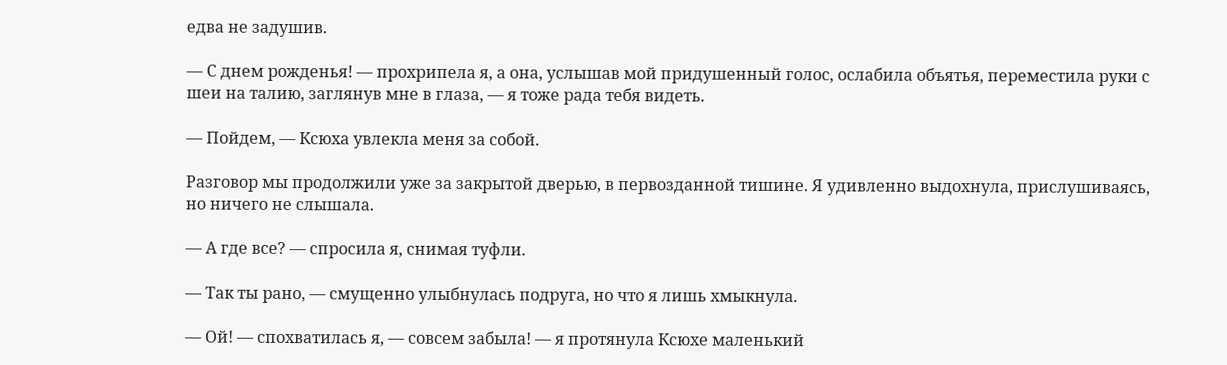едва не задушив.

— С днем рожденья! — прохрипела я, а она, услышав мой придушенный голос, ослабила объятья, переместила руки с шеи на талию, заглянув мне в глаза, — я тоже рада тебя видеть.

— Пойдем, — Ксюха увлекла меня за собой.

Разговор мы продолжили уже за закрытой дверью, в первозданной тишине. Я удивленно выдохнула, прислушиваясь, но ничего не слышала.

— А где все? — спросила я, снимая туфли.

— Так ты рано, — смущенно улыбнулась подруга, но что я лишь хмыкнула.

— Ой! — спохватилась я, — совсем забыла! — я протянула Ксюхе маленький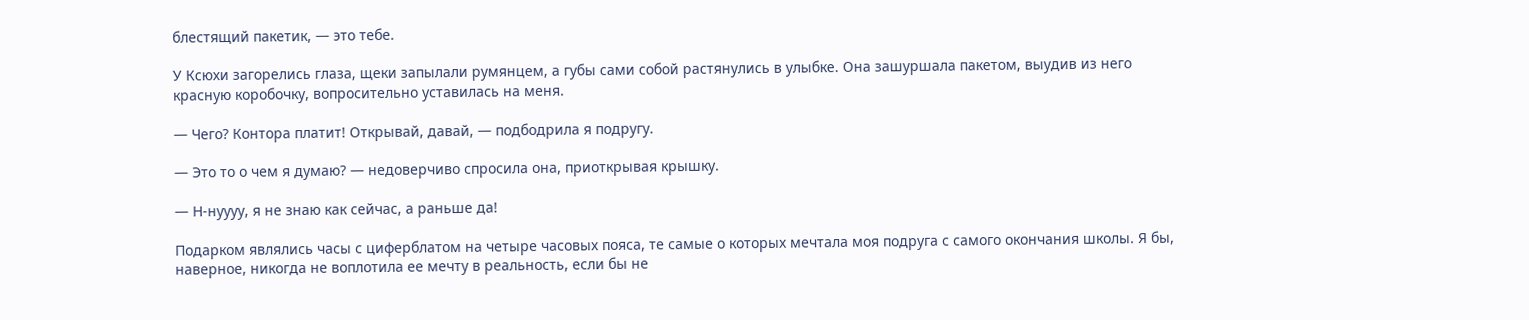блестящий пакетик, — это тебе.

У Ксюхи загорелись глаза, щеки запылали румянцем, а губы сами собой растянулись в улыбке. Она зашуршала пакетом, выудив из него красную коробочку, вопросительно уставилась на меня.

— Чего? Контора платит! Открывай, давай, — подбодрила я подругу.

— Это то о чем я думаю? — недоверчиво спросила она, приоткрывая крышку.

— Н-нуууу, я не знаю как сейчас, а раньше да!

Подарком являлись часы с циферблатом на четыре часовых пояса, те самые о которых мечтала моя подруга с самого окончания школы. Я бы, наверное, никогда не воплотила ее мечту в реальность, если бы не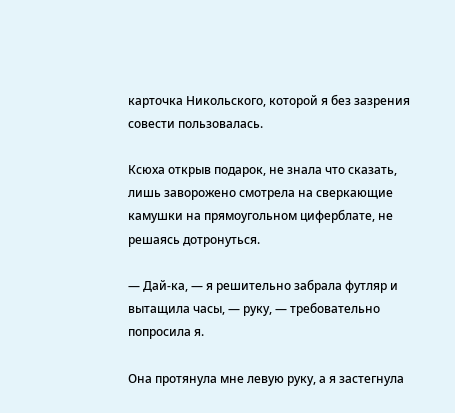карточка Никольского, которой я без зазрения совести пользовалась.

Ксюха открыв подарок, не знала что сказать, лишь заворожено смотрела на сверкающие камушки на прямоугольном циферблате, не решаясь дотронуться.

— Дай-ка, — я решительно забрала футляр и вытащила часы, — руку, — требовательно попросила я.

Она протянула мне левую руку, а я застегнула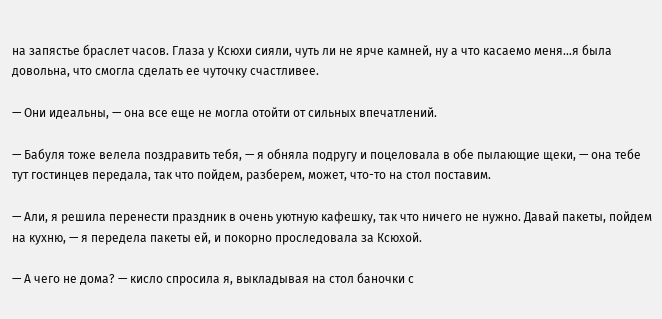на запястье браслет часов. Глаза у Ксюхи сияли, чуть ли не ярче камней, ну а что касаемо меня…я была довольна, что смогла сделать ее чуточку счастливее.

— Они идеальны, — она все еще не могла отойти от сильных впечатлений.

— Бабуля тоже велела поздравить тебя, — я обняла подругу и поцеловала в обе пылающие щеки, — она тебе тут гостинцев передала, так что пойдем, разберем, может, что-то на стол поставим.

— Али, я решила перенести праздник в очень уютную кафешку, так что ничего не нужно. Давай пакеты, пойдем на кухню, — я передела пакеты ей, и покорно проследовала за Ксюхой.

— А чего не дома? — кисло спросила я, выкладывая на стол баночки с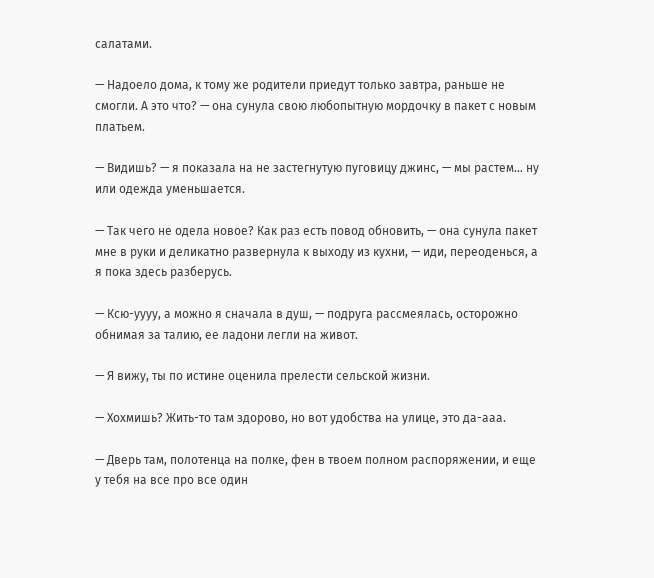салатами.

— Надоело дома, к тому же родители приедут только завтра, раньше не смогли. А это что? — она сунула свою любопытную мордочку в пакет с новым платьем.

— Видишь? — я показала на не застегнутую пуговицу джинс, — мы растем… ну или одежда уменьшается.

— Так чего не одела новое? Как раз есть повод обновить, — она сунула пакет мне в руки и деликатно развернула к выходу из кухни, — иди, переоденься, а я пока здесь разберусь.

— Ксю-уууу, а можно я сначала в душ, — подруга рассмеялась, осторожно обнимая за талию, ее ладони легли на живот.

— Я вижу, ты по истине оценила прелести сельской жизни.

— Хохмишь? Жить-то там здорово, но вот удобства на улице, это да-ааа.

— Дверь там, полотенца на полке, фен в твоем полном распоряжении, и еще у тебя на все про все один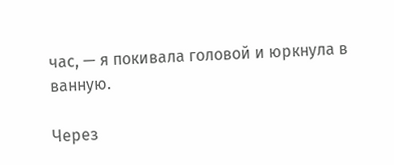час, — я покивала головой и юркнула в ванную.

Через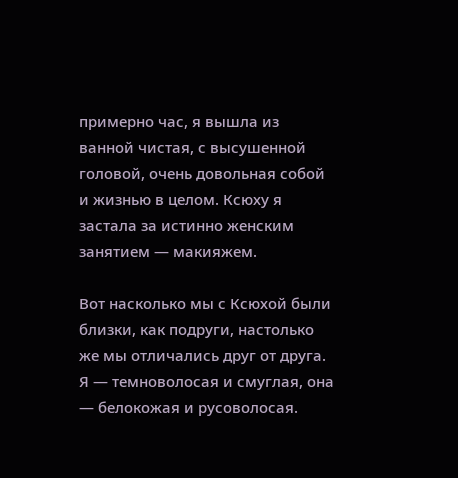примерно час, я вышла из ванной чистая, с высушенной головой, очень довольная собой и жизнью в целом. Ксюху я застала за истинно женским занятием — макияжем.

Вот насколько мы с Ксюхой были близки, как подруги, настолько же мы отличались друг от друга. Я — темноволосая и смуглая, она — белокожая и русоволосая.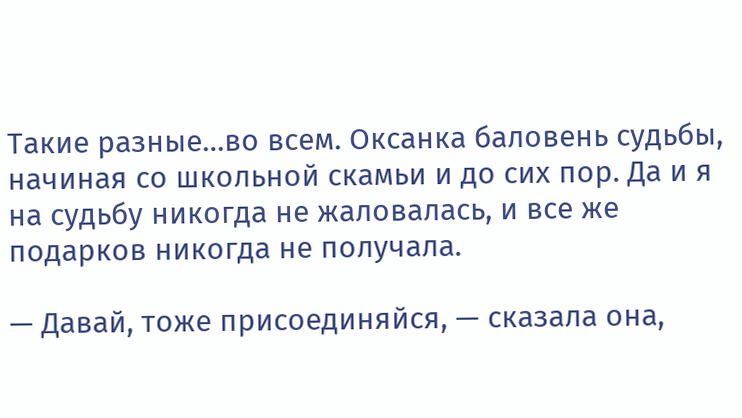Такие разные…во всем. Оксанка баловень судьбы, начиная со школьной скамьи и до сих пор. Да и я на судьбу никогда не жаловалась, и все же подарков никогда не получала.

— Давай, тоже присоединяйся, — сказала она,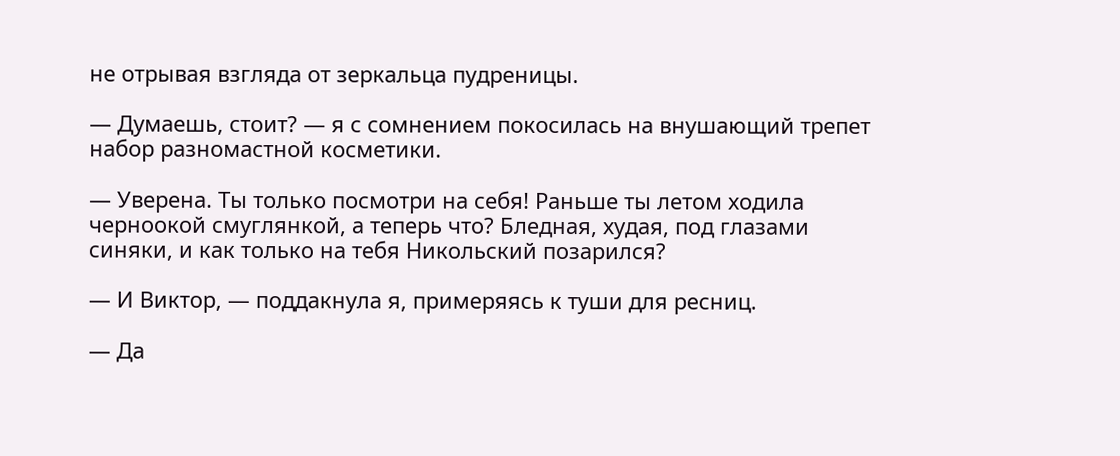не отрывая взгляда от зеркальца пудреницы.

— Думаешь, стоит? — я с сомнением покосилась на внушающий трепет набор разномастной косметики.

— Уверена. Ты только посмотри на себя! Раньше ты летом ходила черноокой смуглянкой, а теперь что? Бледная, худая, под глазами синяки, и как только на тебя Никольский позарился?

— И Виктор, — поддакнула я, примеряясь к туши для ресниц.

— Да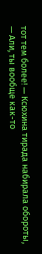тот тем более! — Ксюхина тирада набирала обороты, — Али, ты вообще как-то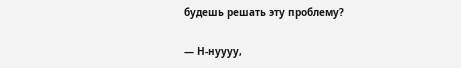будешь решать эту проблему?

— Н-нуууу,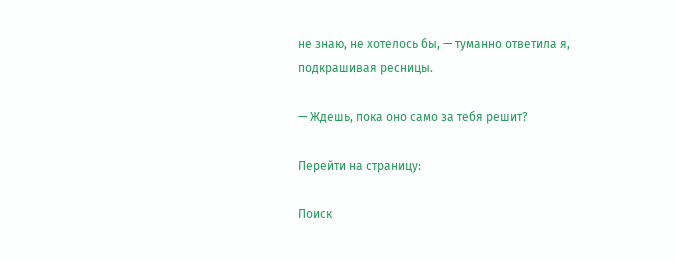не знаю, не хотелось бы, — туманно ответила я, подкрашивая ресницы.

— Ждешь, пока оно само за тебя решит?

Перейти на страницу:

Поиск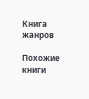Книга жанров

Похожие книги